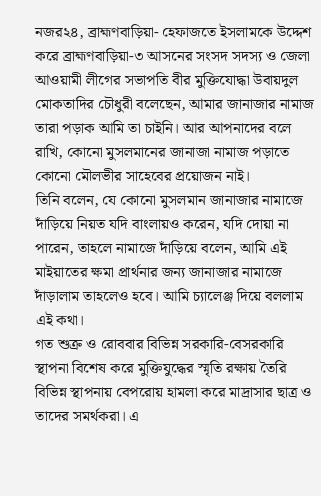নজর২৪, ব্রাহ্মণবাড়িয়া- হেফাজতে ইসলামকে উদ্দেশ করে ব্রাহ্মণবাড়িয়া-৩ আসনের সংসদ সদস্য ও জেলা আওয়ামী লীগের সভাপতি বীর মুক্তিযোদ্ধা উবায়দুল মোকতাদির চৌধুরী বলেছেন, আমার জানাজার নামাজ তারা পড়াক আমি তা চাইনি। আর আপনাদের বলে রাখি, কোনো মুসলমানের জানাজা নামাজ পড়াতে কোনো মৌলভীর সাহেবের প্রয়োজন নাই।
তিনি বলেন, যে কোনো মুসলমান জানাজার নামাজে দাঁড়িয়ে নিয়ত যদি বাংলায়ও করেন, যদি দোয়া না পারেন, তাহলে নামাজে দাঁড়িয়ে বলেন, আমি এই মাইয়াতের ক্ষমা প্রার্থনার জন্য জানাজার নামাজে দাঁড়ালাম তাহলেও হবে। আমি চ্যালেঞ্জ দিয়ে বললাম এই কথা।
গত শুক্র ও রোববার বিভিন্ন সরকারি-বেসরকারি স্থাপনা বিশেষ করে মুক্তিযুদ্ধের স্মৃতি রক্ষায় তৈরি বিভিন্ন স্থাপনায় বেপরোয় হামলা করে মাদ্রাসার ছাত্র ও তাদের সমর্থকরা। এ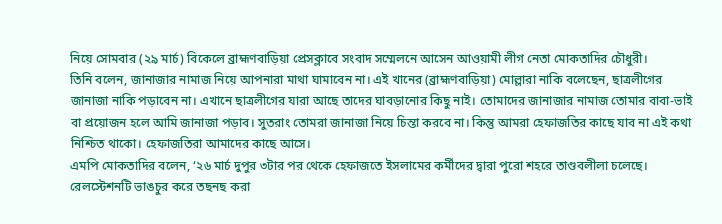নিয়ে সোমবার (২৯ মার্চ) বিকেলে ব্রাহ্মণবাড়িয়া প্রেসক্লাবে সংবাদ সম্মেলনে আসেন আওয়ামী লীগ নেতা মোকতাদির চৌধুরী।
তিনি বলেন, জানাজার নামাজ নিয়ে আপনারা মাথা ঘামাবেন না। এই খানের (ব্রাহ্মণবাড়িয়া) মোল্লারা নাকি বলেছেন, ছাত্রলীগের জানাজা নাকি পড়াবেন না। এখানে ছাত্রলীগের যারা আছে তাদের ঘাবড়ানোর কিছু নাই। তোমাদের জানাজার নামাজ তোমার বাবা-ভাই বা প্রয়োজন হলে আমি জানাজা পড়াব। সুতরাং তোমরা জানাজা নিয়ে চিন্তা করবে না। কিন্তু আমরা হেফাজতির কাছে যাব না এই কথা নিশ্চিত থাকো। হেফাজতিরা আমাদের কাছে আসে।
এমপি মোকতাদির বলেন, ‘২৬ মার্চ দুপুর ৩টার পর থেকে হেফাজতে ইসলামের কর্মীদের দ্বারা পুরো শহরে তাণ্ডবলীলা চলেছে। রেলস্টেশনটি ভাঙচুর করে তছনছ করা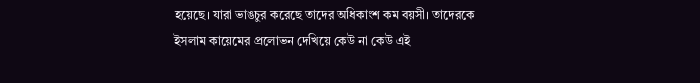হয়েছে। যারা ভাঙচুর করেছে তাদের অধিকাংশ কম বয়সী। তাদেরকে ইসলাম কায়েমের প্রলোভন দেখিয়ে কেউ না কেউ এই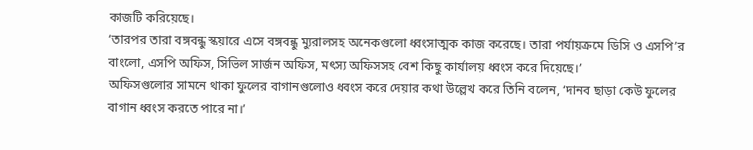কাজটি করিয়েছে।
‘তারপর তারা বঙ্গবন্ধু স্কয়ারে এসে বঙ্গবন্ধু ম্যুরালসহ অনেকগুলো ধ্বংসাত্মক কাজ করেছে। তারা পর্যায়ক্রমে ডিসি ও এসপি’র বাংলো, এসপি অফিস, সিভিল সার্জন অফিস, মৎস্য অফিসসহ বেশ কিছু কার্যালয় ধ্বংস করে দিয়েছে।’
অফিসগুলোর সামনে থাকা ফুলের বাগানগুলোও ধ্বংস করে দেয়ার কথা উল্লেখ করে তিনি বলেন, ‘দানব ছাড়া কেউ ফুলের বাগান ধ্বংস করতে পারে না।’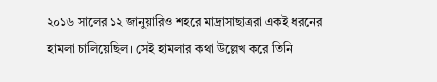২০১৬ সালের ১২ জানুয়ারিও শহরে মাদ্রাসাছাত্ররা একই ধরনের হামলা চালিয়েছিল। সেই হামলার কথা উল্লেখ করে তিনি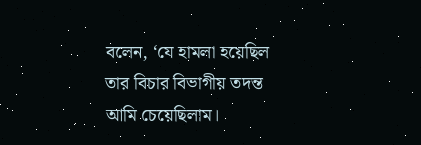বলেন, ‘যে হামলা হয়েছিল তার বিচার বিভাগীয় তদন্ত আমি চেয়েছিলাম।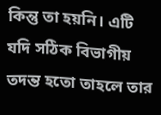কিন্তু তা হয়নি। এটি যদি সঠিক বিভাগীয় তদন্ত হতো তাহলে তার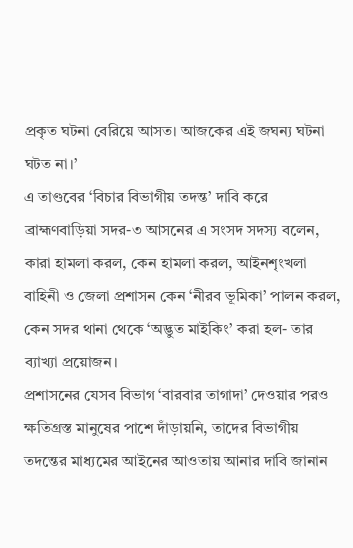প্রকৃত ঘটনা বেরিয়ে আসত। আজকের এই জঘন্য ঘটনা ঘটত না।’
এ তাণ্ডবের ‘বিচার বিভাগীয় তদন্ত’ দাবি করে ব্রাহ্মণবাড়িয়া সদর-৩ আসনের এ সংসদ সদস্য বলেন, কারা হামলা করল, কেন হামলা করল, আইনশৃংখলা বাহিনী ও জেলা প্রশাসন কেন ‘নীরব ভূমিকা’ পালন করল, কেন সদর থানা থেকে ‘অদ্ভুত মাইকিং’ করা হল- তার ব্যাখ্যা প্রয়োজন।
প্রশাসনের যেসব বিভাগ ‘বারবার তাগাদা’ দেওয়ার পরও ক্ষতিগ্রস্ত মানুষের পাশে দাঁড়ায়নি, তাদের বিভাগীয় তদন্তের মাধ্যমের আইনের আওতায় আনার দাবি জানান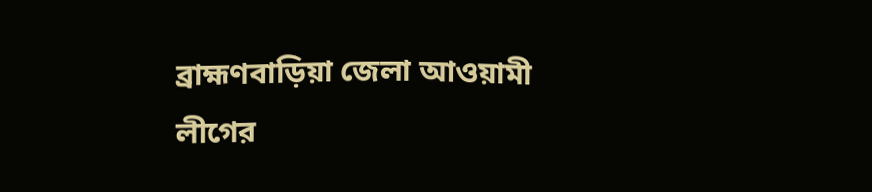ব্রাহ্মণবাড়িয়া জেলা আওয়ামী লীগের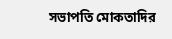সভাপতি মোকতাদির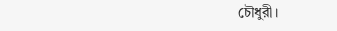চৌধুরী।